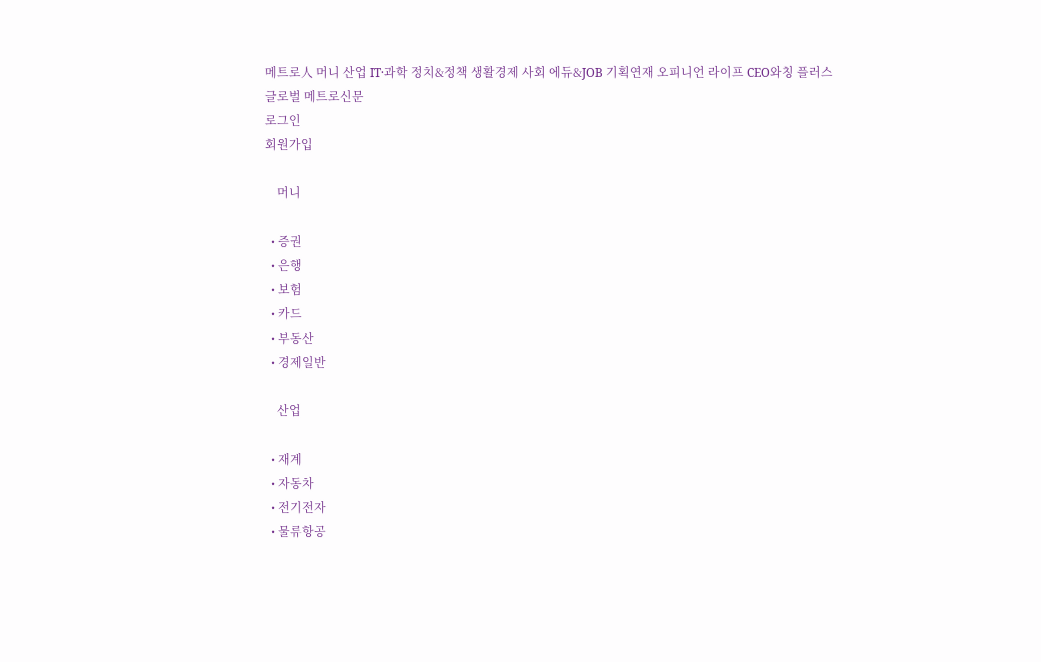메트로人 머니 산업 IT·과학 정치&정책 생활경제 사회 에듀&JOB 기획연재 오피니언 라이프 CEO와칭 플러스
글로벌 메트로신문
로그인
회원가입

    머니

  • 증권
  • 은행
  • 보험
  • 카드
  • 부동산
  • 경제일반

    산업

  • 재계
  • 자동차
  • 전기전자
  • 물류항공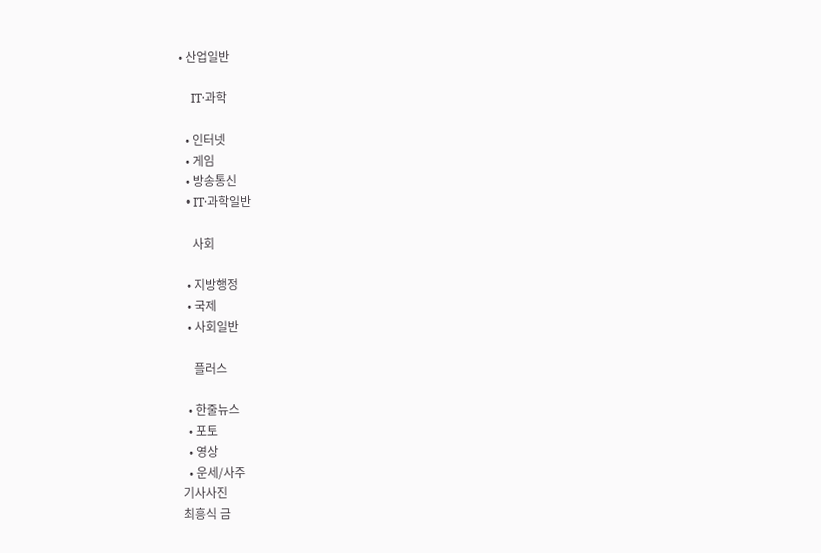• 산업일반

    IT·과학

  • 인터넷
  • 게임
  • 방송통신
  • IT·과학일반

    사회

  • 지방행정
  • 국제
  • 사회일반

    플러스

  • 한줄뉴스
  • 포토
  • 영상
  • 운세/사주
기사사진
최흥식 금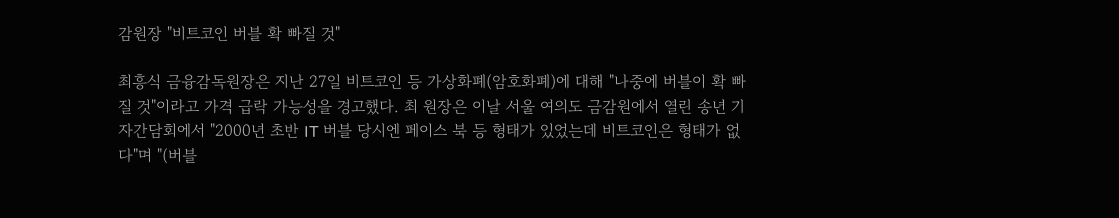감원장 "비트코인 버블 확 빠질 것"

최흥식 금융감독원장은 지난 27일 비트코인 등 가상화폐(암호화폐)에 대해 "나중에 버블이 확 빠질 것"이라고 가격 급락 가능성을 경고했다. 최 원장은 이날 서울 여의도 금감원에서 열린 송년 기자간담회에서 "2000년 초반 IT 버블 당시엔 페이스 북 등 형태가 있었는데 비트코인은 형태가 없다"며 "(버블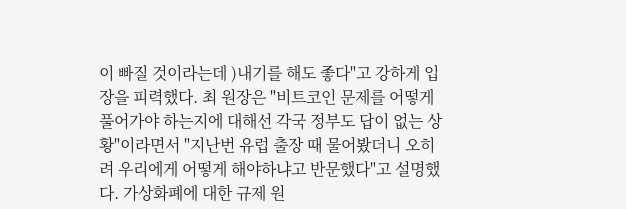이 빠질 것이라는데 )내기를 해도 좋다"고 강하게 입장을 피력했다. 최 원장은 "비트코인 문제를 어떻게 풀어가야 하는지에 대해선 각국 정부도 답이 없는 상황"이라면서 "지난번 유럽 출장 때 물어봤더니 오히려 우리에게 어떻게 해야하냐고 반문했다"고 설명했다. 가상화폐에 대한 규제 원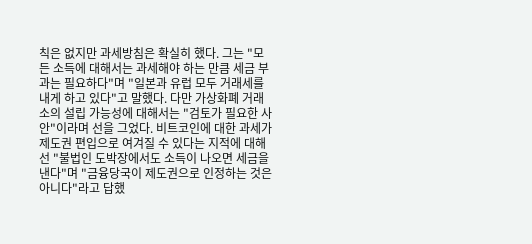칙은 없지만 과세방침은 확실히 했다. 그는 "모든 소득에 대해서는 과세해야 하는 만큼 세금 부과는 필요하다"며 "일본과 유럽 모두 거래세를 내게 하고 있다"고 말했다. 다만 가상화폐 거래소의 설립 가능성에 대해서는 "검토가 필요한 사안"이라며 선을 그었다. 비트코인에 대한 과세가 제도권 편입으로 여겨질 수 있다는 지적에 대해선 "불법인 도박장에서도 소득이 나오면 세금을 낸다"며 "금융당국이 제도권으로 인정하는 것은 아니다"라고 답했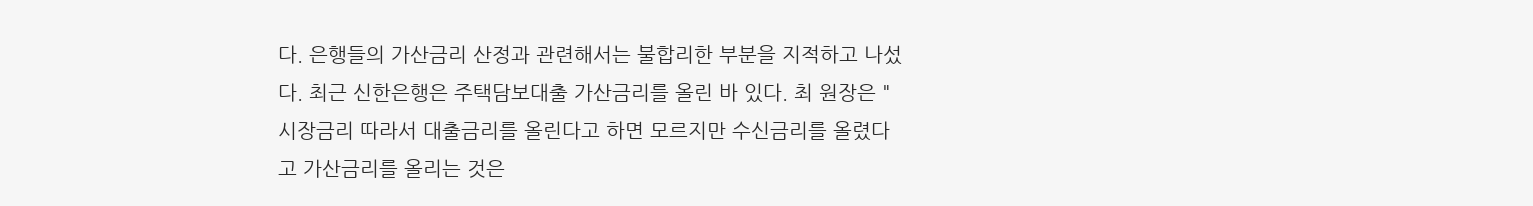다. 은행들의 가산금리 산정과 관련해서는 불합리한 부분을 지적하고 나섰다. 최근 신한은행은 주택담보대출 가산금리를 올린 바 있다. 최 원장은 "시장금리 따라서 대출금리를 올린다고 하면 모르지만 수신금리를 올렸다고 가산금리를 올리는 것은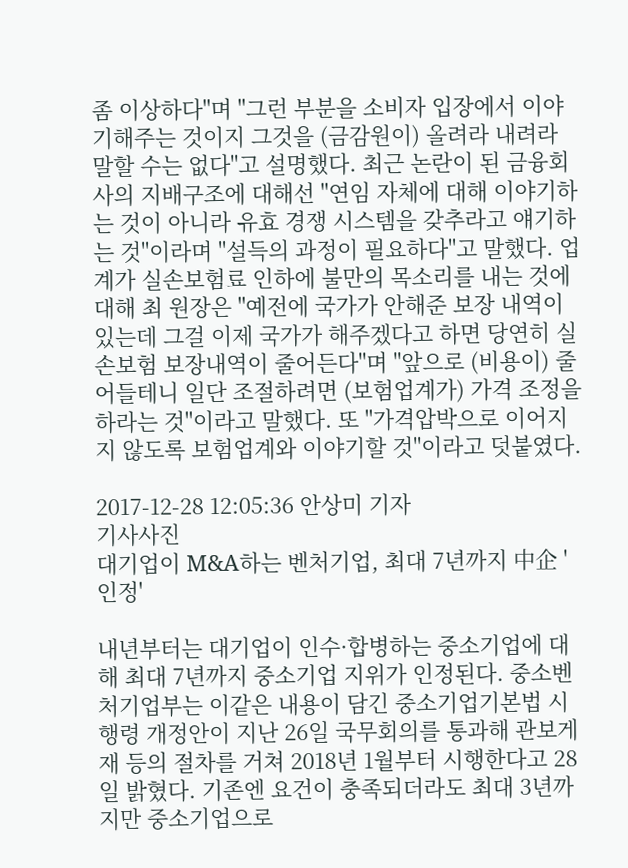좀 이상하다"며 "그런 부분을 소비자 입장에서 이야기해주는 것이지 그것을 (금감원이) 올려라 내려라 말할 수는 없다"고 설명했다. 최근 논란이 된 금융회사의 지배구조에 대해선 "연임 자체에 대해 이야기하는 것이 아니라 유효 경쟁 시스템을 갖추라고 얘기하는 것"이라며 "설득의 과정이 필요하다"고 말했다. 업계가 실손보험료 인하에 불만의 목소리를 내는 것에 대해 최 원장은 "예전에 국가가 안해준 보장 내역이 있는데 그걸 이제 국가가 해주겠다고 하면 당연히 실손보험 보장내역이 줄어든다"며 "앞으로 (비용이) 줄어들테니 일단 조절하려면 (보험업계가) 가격 조정을 하라는 것"이라고 말했다. 또 "가격압박으로 이어지지 않도록 보험업계와 이야기할 것"이라고 덧붙였다.

2017-12-28 12:05:36 안상미 기자
기사사진
대기업이 M&A하는 벤처기업, 최대 7년까지 中企 '인정'

내년부터는 대기업이 인수·합병하는 중소기업에 대해 최대 7년까지 중소기업 지위가 인정된다. 중소벤처기업부는 이같은 내용이 담긴 중소기업기본법 시행령 개정안이 지난 26일 국무회의를 통과해 관보게재 등의 절차를 거쳐 2018년 1월부터 시행한다고 28일 밝혔다. 기존엔 요건이 충족되더라도 최대 3년까지만 중소기업으로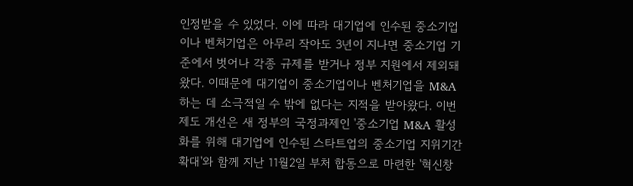인정받을 수 있었다. 이에 따라 대기업에 인수된 중소기업이나 벤처기업은 아무리 작아도 3년이 지나면 중소기업 기준에서 벗어나 각종 규제를 받거나 정부 지원에서 제외돼 왔다. 이때문에 대기업이 중소기업이나 벤처기업을 M&A하는 데 소극적일 수 밖에 없다는 지적을 받아왔다. 이번 제도 개선은 새 정부의 국정과제인 '중소기업 M&A 활성화를 위해 대기업에 인수된 스타트업의 중소기업 지위기간 확대'와 함께 지난 11월2일 부처 합동으로 마련한 '혁신창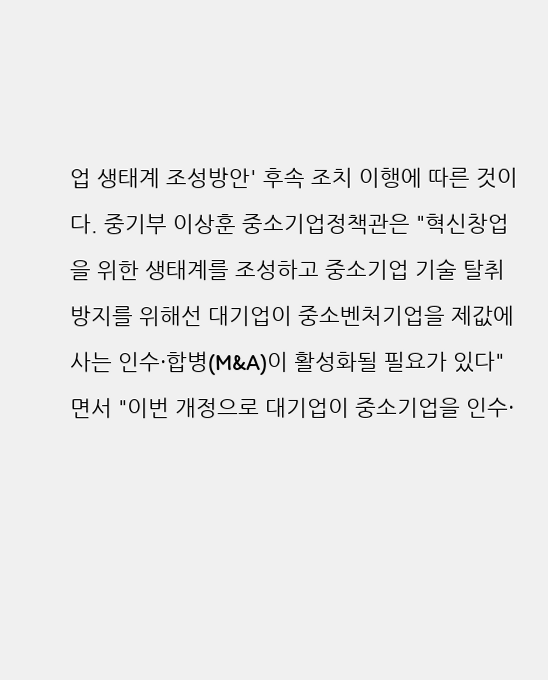업 생태계 조성방안' 후속 조치 이행에 따른 것이다. 중기부 이상훈 중소기업정책관은 "혁신창업을 위한 생태계를 조성하고 중소기업 기술 탈취 방지를 위해선 대기업이 중소벤처기업을 제값에 사는 인수·합병(M&A)이 활성화될 필요가 있다"면서 "이번 개정으로 대기업이 중소기업을 인수·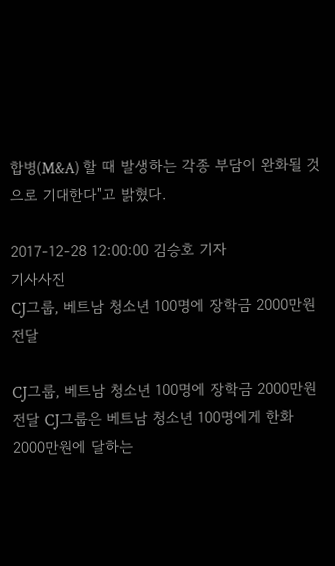합병(M&A) 할 때 발생하는 각종 부담이 완화될 것으로 기대한다"고 밝혔다.

2017-12-28 12:00:00 김승호 기자
기사사진
CJ그룹, 베트남 청소년 100명에 장학금 2000만원 전달

CJ그룹, 베트남 청소년 100명에 장학금 2000만원 전달 CJ그룹은 베트남 청소년 100명에게 한화 2000만원에 달하는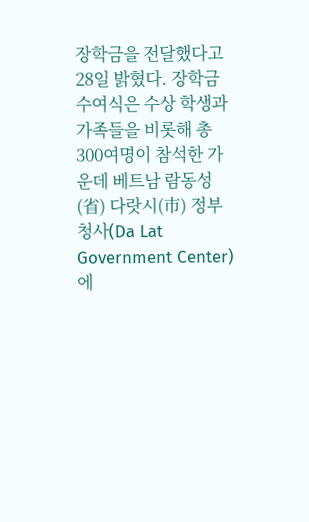장학금을 전달했다고 28일 밝혔다. 장학금 수여식은 수상 학생과 가족들을 비롯해 총 300여명이 참석한 가운데 베트남 람동성(省) 다랏시(市) 정부청사(Da Lat Government Center)에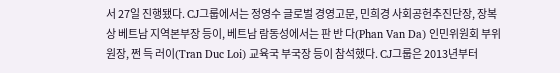서 27일 진행됐다. CJ그룹에서는 정영수 글로벌 경영고문, 민희경 사회공헌추진단장, 장복상 베트남 지역본부장 등이, 베트남 람동성에서는 판 반 다(Phan Van Da) 인민위원회 부위원장, 쩐 득 러이(Tran Duc Loi) 교육국 부국장 등이 참석했다. CJ그룹은 2013년부터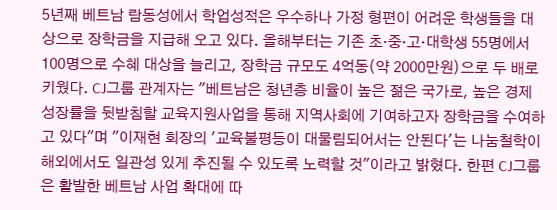5년째 베트남 람동성에서 학업성적은 우수하나 가정 형편이 어려운 학생들을 대상으로 장학금을 지급해 오고 있다. 올해부터는 기존 초·중·고·대학생 55명에서 100명으로 수혜 대상을 늘리고, 장학금 규모도 4억동(약 2000만원)으로 두 배로 키웠다. CJ그룹 관계자는 "베트남은 청년층 비율이 높은 젊은 국가로, 높은 경제성장률을 뒷받침할 교육지원사업을 통해 지역사회에 기여하고자 장학금을 수여하고 있다"며 "이재현 회장의 '교육불평등이 대물림되어서는 안된다'는 나눔철학이 해외에서도 일관성 있게 추진될 수 있도록 노력할 것"이라고 밝혔다. 한편 CJ그룹은 활발한 베트남 사업 확대에 따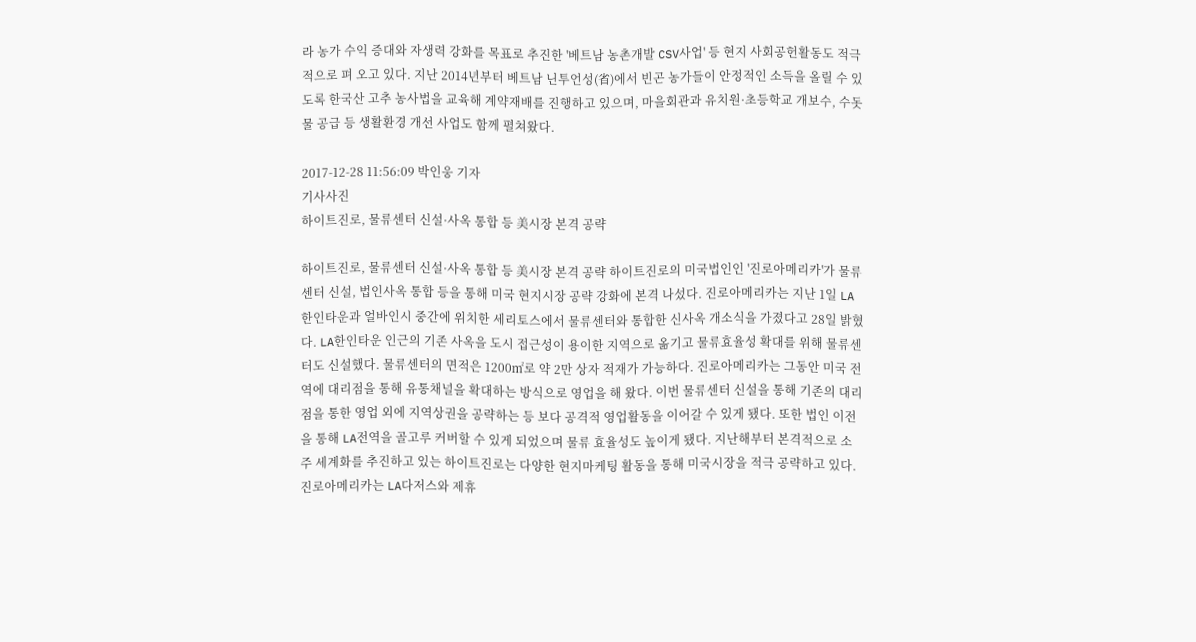라 농가 수익 증대와 자생력 강화를 목표로 추진한 '베트남 농촌개발 CSV사업' 등 현지 사회공헌활동도 적극적으로 펴 오고 있다. 지난 2014년부터 베트남 닌투언성(省)에서 빈곤 농가들이 안정적인 소득을 올릴 수 있도록 한국산 고추 농사법을 교육해 계약재배를 진행하고 있으며, 마을회관과 유치원·초등학교 개보수, 수돗물 공급 등 생활환경 개선 사업도 함께 펼쳐왔다.

2017-12-28 11:56:09 박인웅 기자
기사사진
하이트진로, 물류센터 신설·사옥 통합 등 美시장 본격 공략

하이트진로, 물류센터 신설·사옥 통합 등 美시장 본격 공략 하이트진로의 미국법인인 '진로아메리카'가 물류센터 신설, 법인사옥 통합 등을 통해 미국 현지시장 공략 강화에 본격 나섰다. 진로아메리카는 지난 1일 LA한인타운과 얼바인시 중간에 위치한 세리토스에서 물류센터와 통합한 신사옥 개소식을 가졌다고 28일 밝혔다. LA한인타운 인근의 기존 사옥을 도시 접근성이 용이한 지역으로 옮기고 물류효율성 확대를 위해 물류센터도 신설했다. 물류센터의 면적은 1200㎡로 약 2만 상자 적재가 가능하다. 진로아메리카는 그동안 미국 전역에 대리점을 통해 유통채널을 확대하는 방식으로 영업을 해 왔다. 이번 물류센터 신설을 통해 기존의 대리점을 통한 영업 외에 지역상권을 공략하는 등 보다 공격적 영업활동을 이어갈 수 있게 됐다. 또한 법인 이전을 통해 LA전역을 골고루 커버할 수 있게 되었으며 물류 효율성도 높이게 됐다. 지난해부터 본격적으로 소주 세계화를 추진하고 있는 하이트진로는 다양한 현지마케팅 활동을 통해 미국시장을 적극 공략하고 있다. 진로아메리카는 LA다저스와 제휴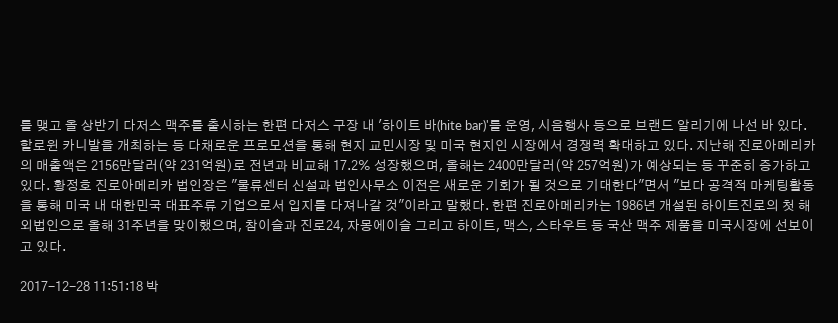를 맺고 올 상반기 다저스 맥주를 출시하는 한편 다저스 구장 내 '하이트 바(hite bar)'를 운영, 시음행사 등으로 브랜드 알리기에 나선 바 있다. 할로윈 카니발을 개최하는 등 다채로운 프로모션을 통해 현지 교민시장 및 미국 현지인 시장에서 경쟁력 확대하고 있다. 지난해 진로아메리카의 매출액은 2156만달러(약 231억원)로 전년과 비교해 17.2% 성장했으며, 올해는 2400만달러(약 257억원)가 예상되는 등 꾸준히 증가하고 있다. 황정호 진로아메리카 법인장은 "물류센터 신설과 법인사무소 이전은 새로운 기회가 될 것으로 기대한다"면서 "보다 공격적 마케팅활동을 통해 미국 내 대한민국 대표주류 기업으로서 입지를 다져나갈 것"이라고 말했다. 한편 진로아메리카는 1986년 개설된 하이트진로의 첫 해외법인으로 올해 31주년을 맞이했으며, 참이슬과 진로24, 자몽에이슬 그리고 하이트, 맥스, 스타우트 등 국산 맥주 제품을 미국시장에 선보이고 있다.

2017-12-28 11:51:18 박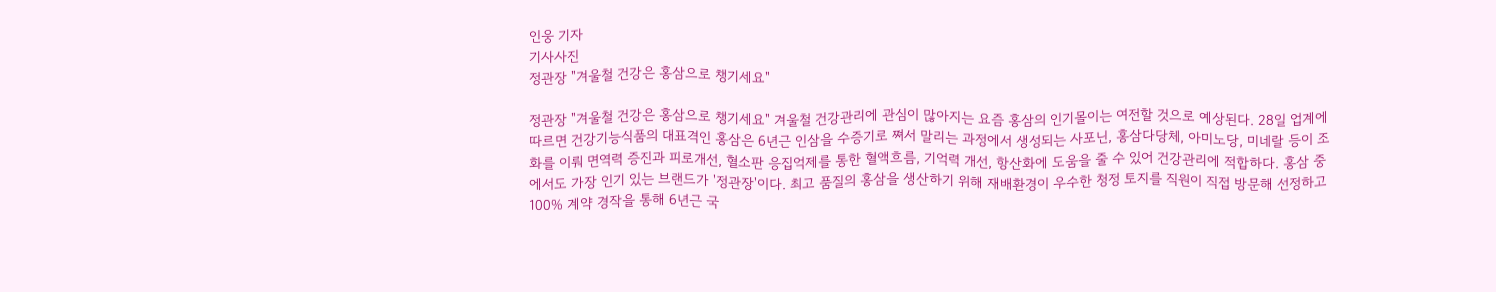인웅 기자
기사사진
정관장 "겨울철 건강은 홍삼으로 챙기세요"

정관장 "겨울철 건강은 홍삼으로 챙기세요" 겨울철 건강관리에 관심이 많아지는 요즘 홍삼의 인기몰이는 여전할 것으로 예상된다. 28일 업계에 따르면 건강기능식품의 대표격인 홍삼은 6년근 인삼을 수증기로 쪄서 말리는 과정에서 생성되는 사포닌, 홍삼다당체, 아미노당, 미네랄 등이 조화를 이뤄 면역력 증진과 피로개선, 혈소판 응집억제를 통한 혈액흐름, 기억력 개선, 항산화에 도움을 줄 수 있어 건강관리에 적합하다. 홍삼 중에서도 가장 인기 있는 브랜드가 '정관장'이다. 최고 품질의 홍삼을 생산하기 위해 재배환경이 우수한 청정 토지를 직원이 직접 방문해 선정하고 100% 계약 경작을 통해 6년근 국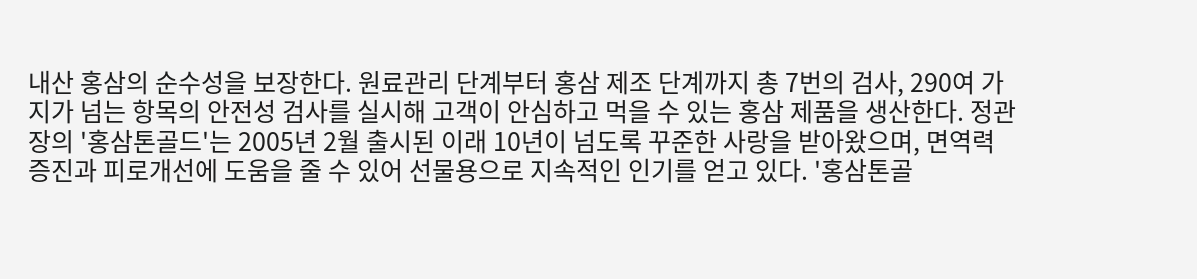내산 홍삼의 순수성을 보장한다. 원료관리 단계부터 홍삼 제조 단계까지 총 7번의 검사, 290여 가지가 넘는 항목의 안전성 검사를 실시해 고객이 안심하고 먹을 수 있는 홍삼 제품을 생산한다. 정관장의 '홍삼톤골드'는 2005년 2월 출시된 이래 10년이 넘도록 꾸준한 사랑을 받아왔으며, 면역력 증진과 피로개선에 도움을 줄 수 있어 선물용으로 지속적인 인기를 얻고 있다. '홍삼톤골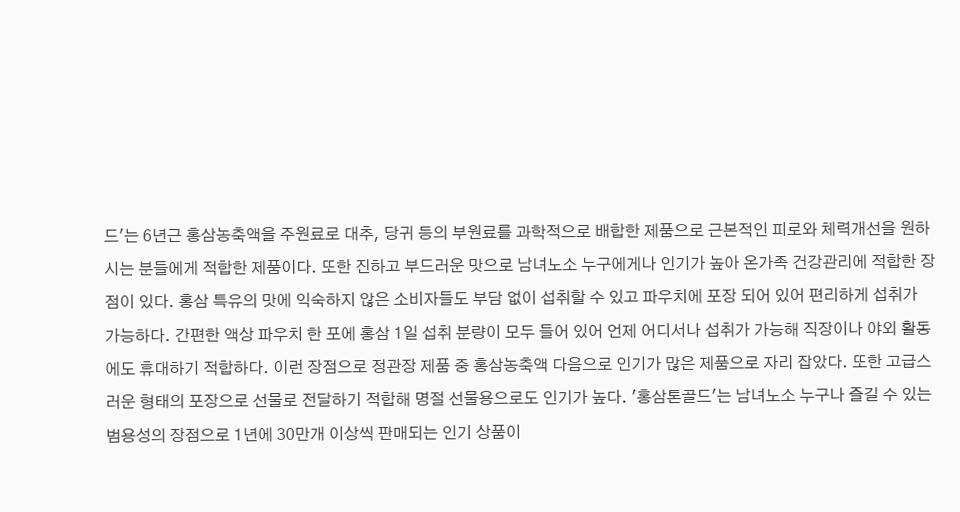드'는 6년근 홍삼농축액을 주원료로 대추, 당귀 등의 부원료를 과학적으로 배합한 제품으로 근본적인 피로와 체력개선을 원하시는 분들에게 적합한 제품이다. 또한 진하고 부드러운 맛으로 남녀노소 누구에게나 인기가 높아 온가족 건강관리에 적합한 장점이 있다. 홍삼 특유의 맛에 익숙하지 않은 소비자들도 부담 없이 섭취할 수 있고 파우치에 포장 되어 있어 편리하게 섭취가 가능하다. 간편한 액상 파우치 한 포에 홍삼 1일 섭취 분량이 모두 들어 있어 언제 어디서나 섭취가 가능해 직장이나 야외 활동에도 휴대하기 적합하다. 이런 장점으로 정관장 제품 중 홍삼농축액 다음으로 인기가 많은 제품으로 자리 잡았다. 또한 고급스러운 형태의 포장으로 선물로 전달하기 적합해 명절 선물용으로도 인기가 높다. '홍삼톤골드'는 남녀노소 누구나 즐길 수 있는 범용성의 장점으로 1년에 30만개 이상씩 판매되는 인기 상품이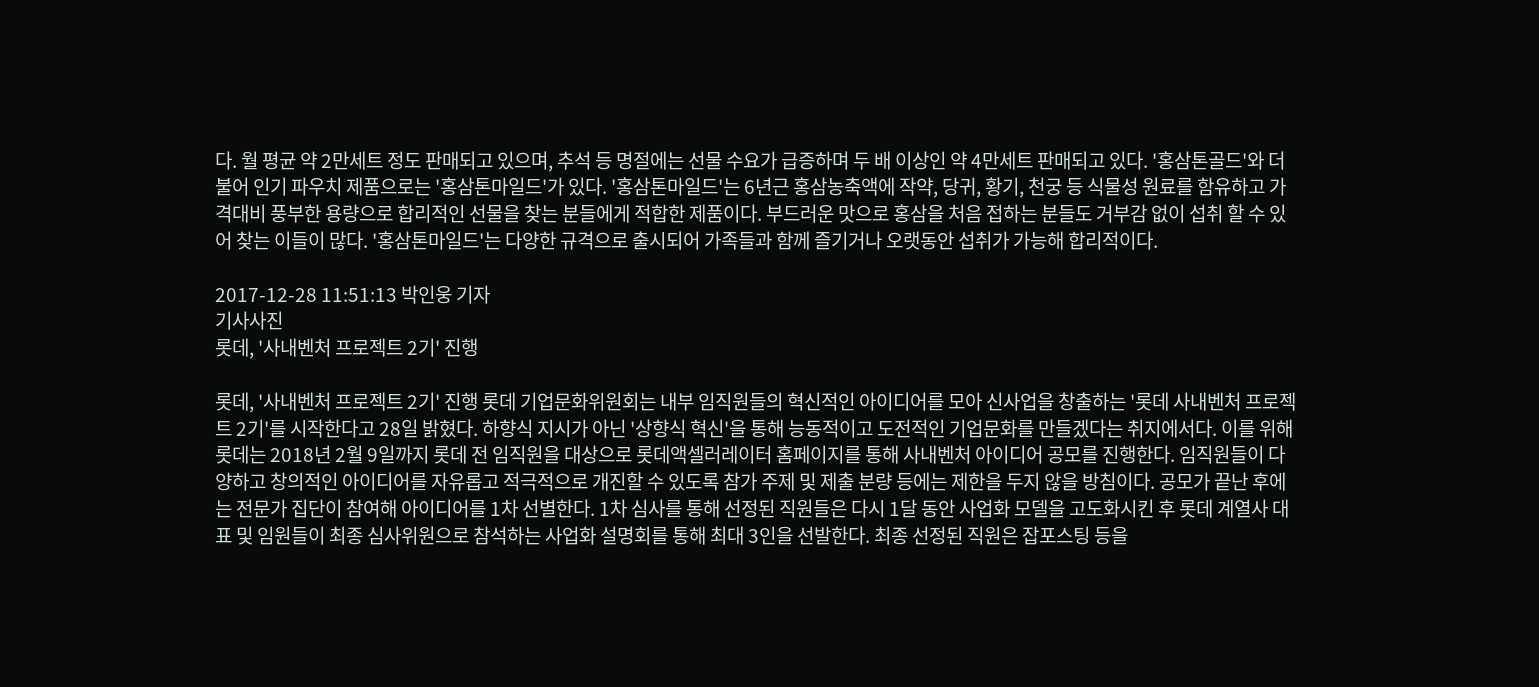다. 월 평균 약 2만세트 정도 판매되고 있으며, 추석 등 명절에는 선물 수요가 급증하며 두 배 이상인 약 4만세트 판매되고 있다. '홍삼톤골드'와 더불어 인기 파우치 제품으로는 '홍삼톤마일드'가 있다. '홍삼톤마일드'는 6년근 홍삼농축액에 작약, 당귀, 황기, 천궁 등 식물성 원료를 함유하고 가격대비 풍부한 용량으로 합리적인 선물을 찾는 분들에게 적합한 제품이다. 부드러운 맛으로 홍삼을 처음 접하는 분들도 거부감 없이 섭취 할 수 있어 찾는 이들이 많다. '홍삼톤마일드'는 다양한 규격으로 출시되어 가족들과 함께 즐기거나 오랫동안 섭취가 가능해 합리적이다.

2017-12-28 11:51:13 박인웅 기자
기사사진
롯데, '사내벤처 프로젝트 2기' 진행

롯데, '사내벤처 프로젝트 2기' 진행 롯데 기업문화위원회는 내부 임직원들의 혁신적인 아이디어를 모아 신사업을 창출하는 '롯데 사내벤처 프로젝트 2기'를 시작한다고 28일 밝혔다. 하향식 지시가 아닌 '상향식 혁신'을 통해 능동적이고 도전적인 기업문화를 만들겠다는 취지에서다. 이를 위해 롯데는 2018년 2월 9일까지 롯데 전 임직원을 대상으로 롯데액셀러레이터 홈페이지를 통해 사내벤처 아이디어 공모를 진행한다. 임직원들이 다양하고 창의적인 아이디어를 자유롭고 적극적으로 개진할 수 있도록 참가 주제 및 제출 분량 등에는 제한을 두지 않을 방침이다. 공모가 끝난 후에는 전문가 집단이 참여해 아이디어를 1차 선별한다. 1차 심사를 통해 선정된 직원들은 다시 1달 동안 사업화 모델을 고도화시킨 후 롯데 계열사 대표 및 임원들이 최종 심사위원으로 참석하는 사업화 설명회를 통해 최대 3인을 선발한다. 최종 선정된 직원은 잡포스팅 등을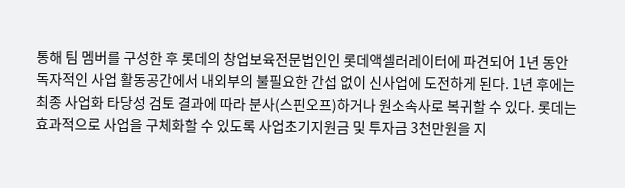통해 팀 멤버를 구성한 후 롯데의 창업보육전문법인인 롯데액셀러레이터에 파견되어 1년 동안 독자적인 사업 활동공간에서 내외부의 불필요한 간섭 없이 신사업에 도전하게 된다. 1년 후에는 최종 사업화 타당성 검토 결과에 따라 분사(스핀오프)하거나 원소속사로 복귀할 수 있다. 롯데는 효과적으로 사업을 구체화할 수 있도록 사업초기지원금 및 투자금 3천만원을 지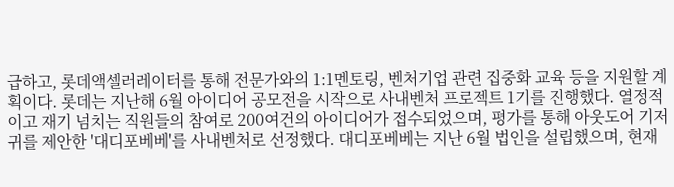급하고, 롯데액셀러레이터를 통해 전문가와의 1:1멘토링, 벤처기업 관련 집중화 교육 등을 지원할 계획이다. 롯데는 지난해 6월 아이디어 공모전을 시작으로 사내벤처 프로젝트 1기를 진행했다. 열정적이고 재기 넘치는 직원들의 참여로 200여건의 아이디어가 접수되었으며, 평가를 통해 아웃도어 기저귀를 제안한 '대디포베베'를 사내벤처로 선정했다. 대디포베베는 지난 6월 법인을 설립했으며, 현재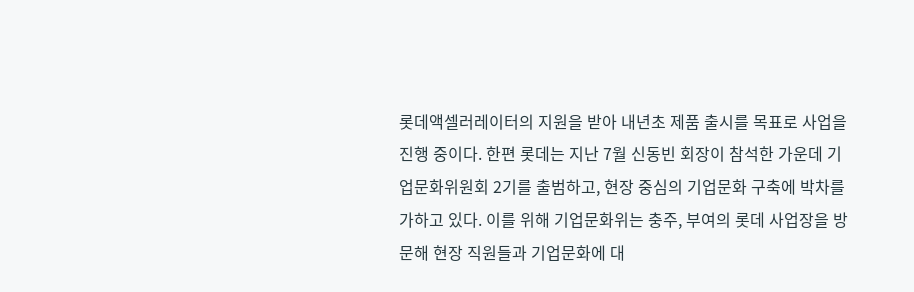롯데액셀러레이터의 지원을 받아 내년초 제품 출시를 목표로 사업을 진행 중이다. 한편 롯데는 지난 7월 신동빈 회장이 참석한 가운데 기업문화위원회 2기를 출범하고, 현장 중심의 기업문화 구축에 박차를 가하고 있다. 이를 위해 기업문화위는 충주, 부여의 롯데 사업장을 방문해 현장 직원들과 기업문화에 대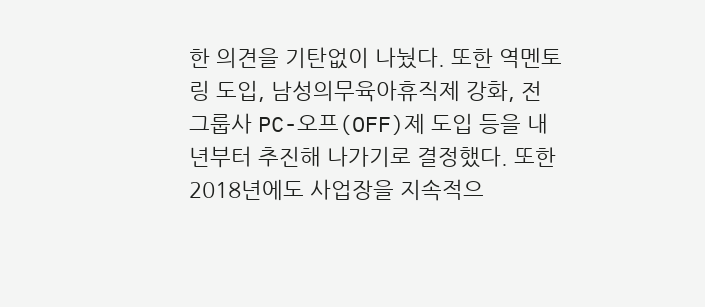한 의견을 기탄없이 나눴다. 또한 역멘토링 도입, 남성의무육아휴직제 강화, 전 그룹사 PC-오프(OFF)제 도입 등을 내년부터 추진해 나가기로 결정했다. 또한 2018년에도 사업장을 지속적으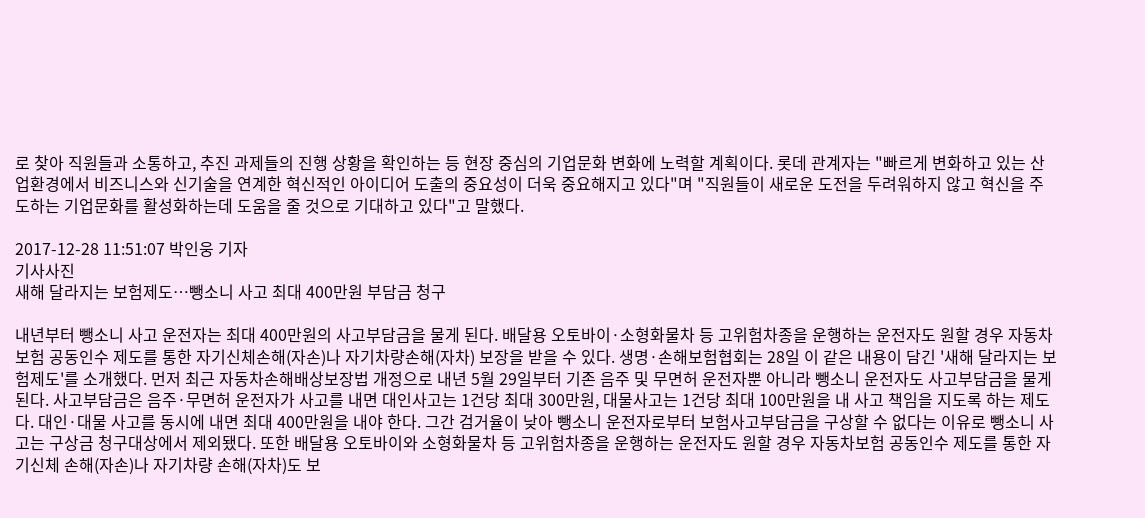로 찾아 직원들과 소통하고, 추진 과제들의 진행 상황을 확인하는 등 현장 중심의 기업문화 변화에 노력할 계획이다. 롯데 관계자는 "빠르게 변화하고 있는 산업환경에서 비즈니스와 신기술을 연계한 혁신적인 아이디어 도출의 중요성이 더욱 중요해지고 있다"며 "직원들이 새로운 도전을 두려워하지 않고 혁신을 주도하는 기업문화를 활성화하는데 도움을 줄 것으로 기대하고 있다"고 말했다.

2017-12-28 11:51:07 박인웅 기자
기사사진
새해 달라지는 보험제도…뺑소니 사고 최대 400만원 부담금 청구

내년부터 뺑소니 사고 운전자는 최대 400만원의 사고부담금을 물게 된다. 배달용 오토바이·소형화물차 등 고위험차종을 운행하는 운전자도 원할 경우 자동차보험 공동인수 제도를 통한 자기신체손해(자손)나 자기차량손해(자차) 보장을 받을 수 있다. 생명·손해보험협회는 28일 이 같은 내용이 담긴 '새해 달라지는 보험제도'를 소개했다. 먼저 최근 자동차손해배상보장법 개정으로 내년 5월 29일부터 기존 음주 및 무면허 운전자뿐 아니라 뺑소니 운전자도 사고부담금을 물게 된다. 사고부담금은 음주·무면허 운전자가 사고를 내면 대인사고는 1건당 최대 300만원, 대물사고는 1건당 최대 100만원을 내 사고 책임을 지도록 하는 제도다. 대인·대물 사고를 동시에 내면 최대 400만원을 내야 한다. 그간 검거율이 낮아 뺑소니 운전자로부터 보험사고부담금을 구상할 수 없다는 이유로 뺑소니 사고는 구상금 청구대상에서 제외됐다. 또한 배달용 오토바이와 소형화물차 등 고위험차종을 운행하는 운전자도 원할 경우 자동차보험 공동인수 제도를 통한 자기신체 손해(자손)나 자기차량 손해(자차)도 보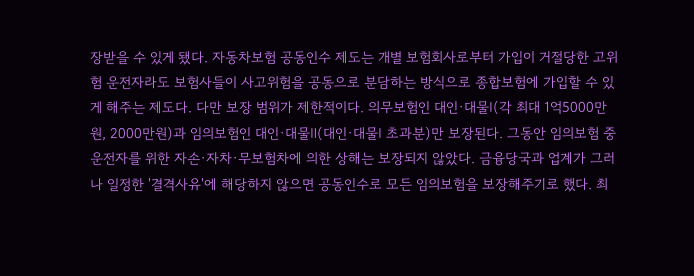장받을 수 있게 됐다. 자동차보험 공동인수 제도는 개별 보험회사로부터 가입이 거절당한 고위험 운전자라도 보험사들이 사고위험을 공동으로 분담하는 방식으로 종합보험에 가입할 수 있게 해주는 제도다. 다만 보장 범위가 제한적이다. 의무보험인 대인·대물Ⅰ(각 최대 1억5000만원, 2000만원)과 임의보험인 대인·대물Ⅱ(대인·대물Ⅰ 초과분)만 보장된다. 그동안 임의보험 중 운전자를 위한 자손·자차·무보험차에 의한 상해는 보장되지 않았다. 금융당국과 업계가 그러나 일정한 '결격사유'에 해당하지 않으면 공동인수로 모든 임의보험을 보장해주기로 했다. 최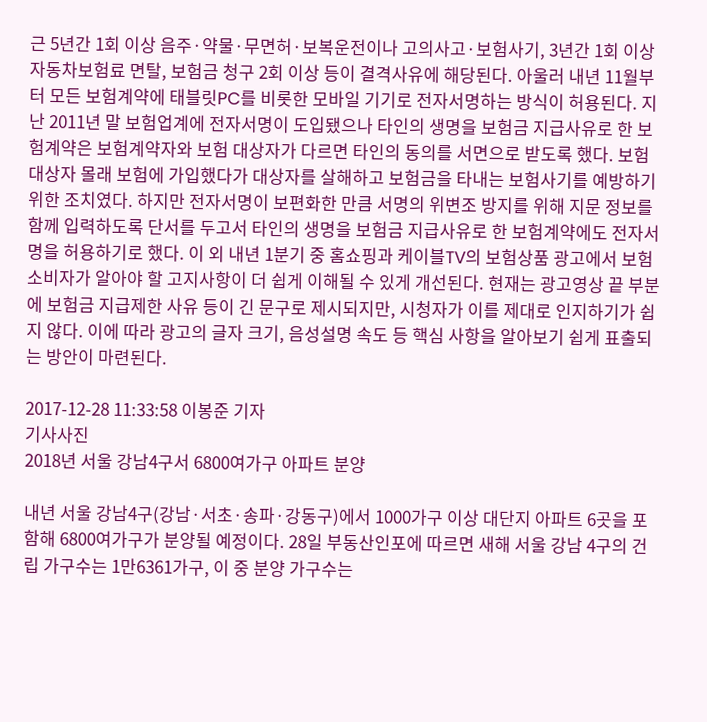근 5년간 1회 이상 음주·약물·무면허·보복운전이나 고의사고·보험사기, 3년간 1회 이상 자동차보험료 면탈, 보험금 청구 2회 이상 등이 결격사유에 해당된다. 아울러 내년 11월부터 모든 보험계약에 태블릿PC를 비롯한 모바일 기기로 전자서명하는 방식이 허용된다. 지난 2011년 말 보험업계에 전자서명이 도입됐으나 타인의 생명을 보험금 지급사유로 한 보험계약은 보험계약자와 보험 대상자가 다르면 타인의 동의를 서면으로 받도록 했다. 보험 대상자 몰래 보험에 가입했다가 대상자를 살해하고 보험금을 타내는 보험사기를 예방하기 위한 조치였다. 하지만 전자서명이 보편화한 만큼 서명의 위변조 방지를 위해 지문 정보를 함께 입력하도록 단서를 두고서 타인의 생명을 보험금 지급사유로 한 보험계약에도 전자서명을 허용하기로 했다. 이 외 내년 1분기 중 홈쇼핑과 케이블TV의 보험상품 광고에서 보험소비자가 알아야 할 고지사항이 더 쉽게 이해될 수 있게 개선된다. 현재는 광고영상 끝 부분에 보험금 지급제한 사유 등이 긴 문구로 제시되지만, 시청자가 이를 제대로 인지하기가 쉽지 않다. 이에 따라 광고의 글자 크기, 음성설명 속도 등 핵심 사항을 알아보기 쉽게 표출되는 방안이 마련된다.

2017-12-28 11:33:58 이봉준 기자
기사사진
2018년 서울 강남4구서 6800여가구 아파트 분양

내년 서울 강남4구(강남·서초·송파·강동구)에서 1000가구 이상 대단지 아파트 6곳을 포함해 6800여가구가 분양될 예정이다. 28일 부동산인포에 따르면 새해 서울 강남 4구의 건립 가구수는 1만6361가구, 이 중 분양 가구수는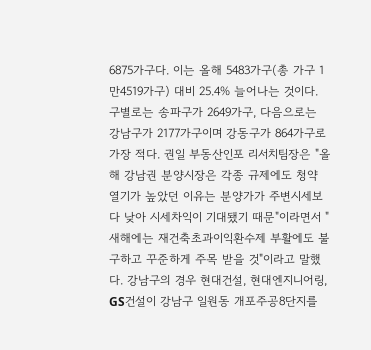6875가구다. 이는 올해 5483가구(총 가구 1만4519가구) 대비 25.4% 늘어나는 것이다. 구별로는 송파구가 2649가구, 다음으로는 강남구가 2177가구이며 강동구가 864가구로 가장 적다. 권일 부동산인포 리서치팀장은 "올해 강남권 분양시장은 각종 규제에도 청약 열기가 높았던 이유는 분양가가 주변시세보다 낮아 시세차익이 기대됐기 때문"이라면서 "새해에는 재건축초과이익환수제 부활에도 불구하고 꾸준하게 주목 받을 것"이라고 말했다. 강남구의 경우 현대건설, 현대엔지니어링, GS건설이 강남구 일원동 개포주공8단지를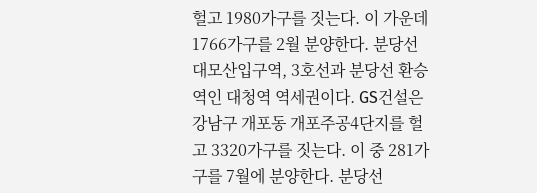헐고 1980가구를 짓는다. 이 가운데 1766가구를 2월 분양한다. 분당선 대모산입구역, 3호선과 분당선 환승역인 대청역 역세권이다. GS건설은 강남구 개포동 개포주공4단지를 헐고 3320가구를 짓는다. 이 중 281가구를 7월에 분양한다. 분당선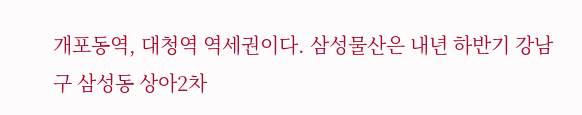개포동역, 대청역 역세권이다. 삼성물산은 내년 하반기 강남구 삼성동 상아2차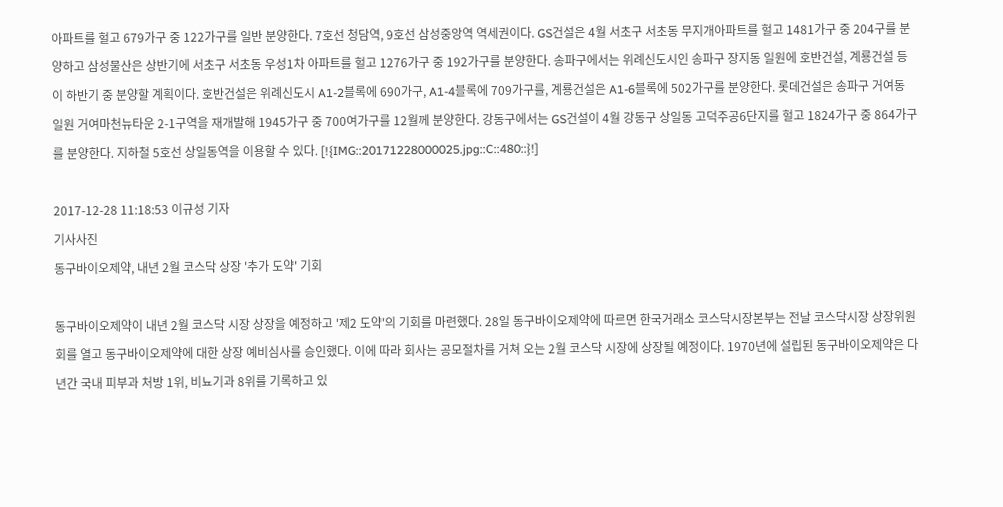아파트를 헐고 679가구 중 122가구를 일반 분양한다. 7호선 청담역, 9호선 삼성중앙역 역세권이다. GS건설은 4월 서초구 서초동 무지개아파트를 헐고 1481가구 중 204구를 분양하고 삼성물산은 상반기에 서초구 서초동 우성1차 아파트를 헐고 1276가구 중 192가구를 분양한다. 송파구에서는 위례신도시인 송파구 장지동 일원에 호반건설, 계룡건설 등이 하반기 중 분양할 계획이다. 호반건설은 위례신도시 A1-2블록에 690가구, A1-4블록에 709가구를, 계룡건설은 A1-6블록에 502가구를 분양한다. 롯데건설은 송파구 거여동 일원 거여마천뉴타운 2-1구역을 재개발해 1945가구 중 700여가구를 12월께 분양한다. 강동구에서는 GS건설이 4월 강동구 상일동 고덕주공6단지를 헐고 1824가구 중 864가구를 분양한다. 지하철 5호선 상일동역을 이용할 수 있다. [!{IMG::20171228000025.jpg::C::480::}!]

2017-12-28 11:18:53 이규성 기자
기사사진
동구바이오제약, 내년 2월 코스닥 상장 '추가 도약' 기회

동구바이오제약이 내년 2월 코스닥 시장 상장을 예정하고 '제2 도약'의 기회를 마련했다. 28일 동구바이오제약에 따르면 한국거래소 코스닥시장본부는 전날 코스닥시장 상장위원회를 열고 동구바이오제약에 대한 상장 예비심사를 승인했다. 이에 따라 회사는 공모절차를 거쳐 오는 2월 코스닥 시장에 상장될 예정이다. 1970년에 설립된 동구바이오제약은 다년간 국내 피부과 처방 1위, 비뇨기과 8위를 기록하고 있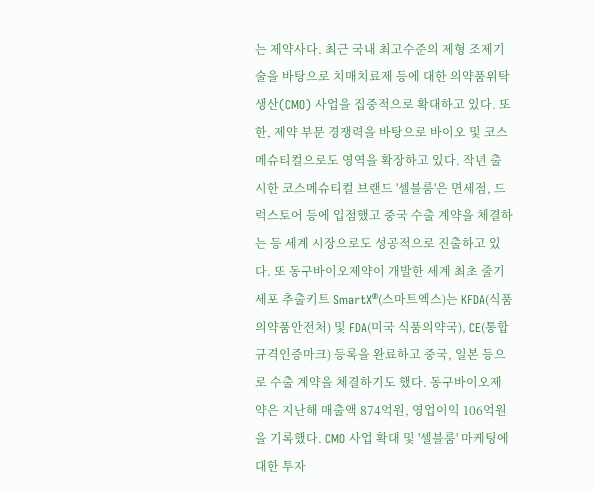는 제약사다. 최근 국내 최고수준의 제형 조제기술을 바탕으로 치매치료제 등에 대한 의약품위탁생산(CMO) 사업을 집중적으로 확대하고 있다. 또한, 제약 부문 경쟁력을 바탕으로 바이오 및 코스메슈티컬으로도 영역을 확장하고 있다. 작년 출시한 코스메슈티컬 브랜드 '셀블룸'은 면세점, 드럭스토어 등에 입점했고 중국 수출 계약을 체결하는 등 세계 시장으로도 성공적으로 진출하고 있다. 또 동구바이오제약이 개발한 세계 최초 줄기세포 추출키트 SmartX®(스마트엑스)는 KFDA(식품의약품안전처) 및 FDA(미국 식품의약국), CE(통합규격인증마크) 등록을 완료하고 중국, 일본 등으로 수출 계약을 체결하기도 했다. 동구바이오제약은 지난해 매출액 874억원, 영업이익 106억원을 기록했다. CMO 사업 확대 및 '셀블룸' 마케팅에 대한 투자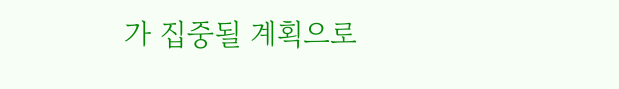가 집중될 계획으로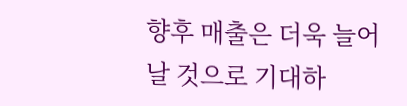향후 매출은 더욱 늘어날 것으로 기대하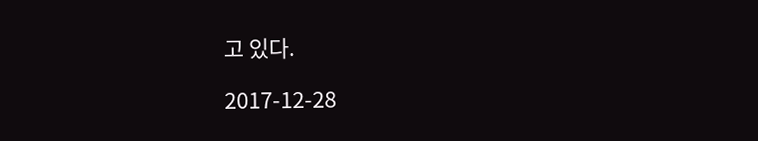고 있다.

2017-12-28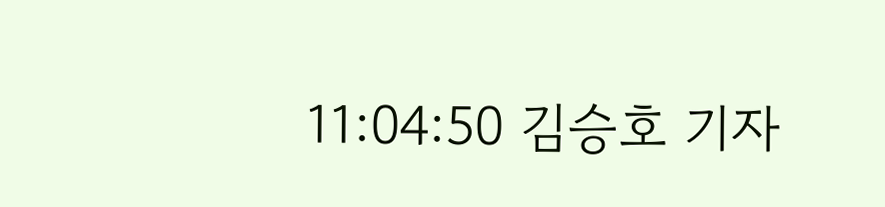11:04:50 김승호 기자